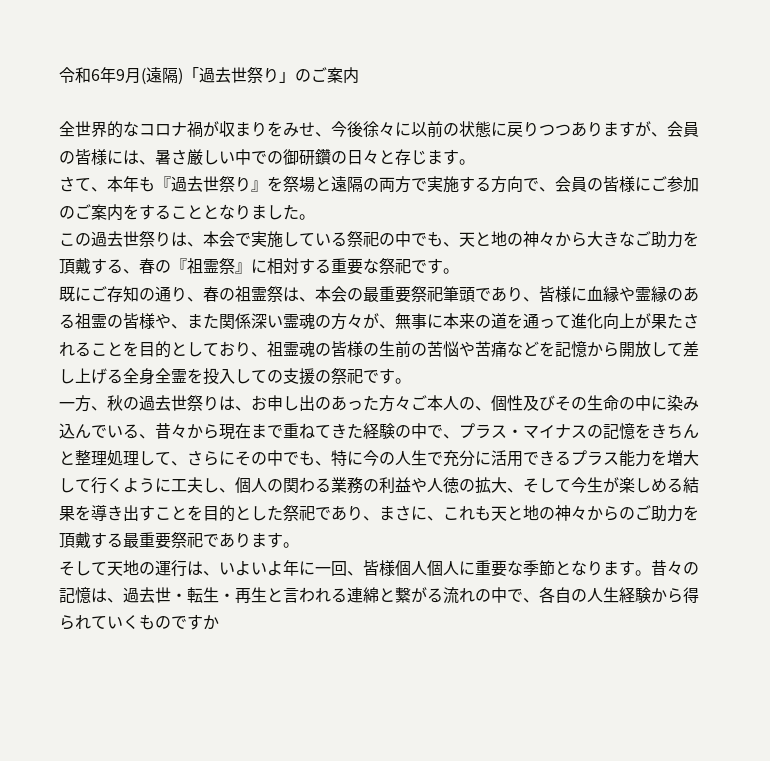令和6年9月(遠隔)「過去世祭り」のご案内

全世界的なコロナ禍が収まりをみせ、今後徐々に以前の状態に戻りつつありますが、会員の皆様には、暑さ厳しい中での御研鑽の日々と存じます。
さて、本年も『過去世祭り』を祭場と遠隔の両方で実施する方向で、会員の皆様にご参加のご案内をすることとなりました。
この過去世祭りは、本会で実施している祭祀の中でも、天と地の神々から大きなご助力を頂戴する、春の『祖霊祭』に相対する重要な祭祀です。
既にご存知の通り、春の祖霊祭は、本会の最重要祭祀筆頭であり、皆様に血縁や霊縁のある祖霊の皆様や、また関係深い霊魂の方々が、無事に本来の道を通って進化向上が果たされることを目的としており、祖霊魂の皆様の生前の苦悩や苦痛などを記憶から開放して差し上げる全身全霊を投入しての支援の祭祀です。
一方、秋の過去世祭りは、お申し出のあった方々ご本人の、個性及びその生命の中に染み込んでいる、昔々から現在まで重ねてきた経験の中で、プラス・マイナスの記憶をきちんと整理処理して、さらにその中でも、特に今の人生で充分に活用できるプラス能力を増大して行くように工夫し、個人の関わる業務の利益や人徳の拡大、そして今生が楽しめる結果を導き出すことを目的とした祭祀であり、まさに、これも天と地の神々からのご助力を頂戴する最重要祭祀であります。
そして天地の運行は、いよいよ年に一回、皆様個人個人に重要な季節となります。昔々の記憶は、過去世・転生・再生と言われる連綿と繋がる流れの中で、各自の人生経験から得られていくものですか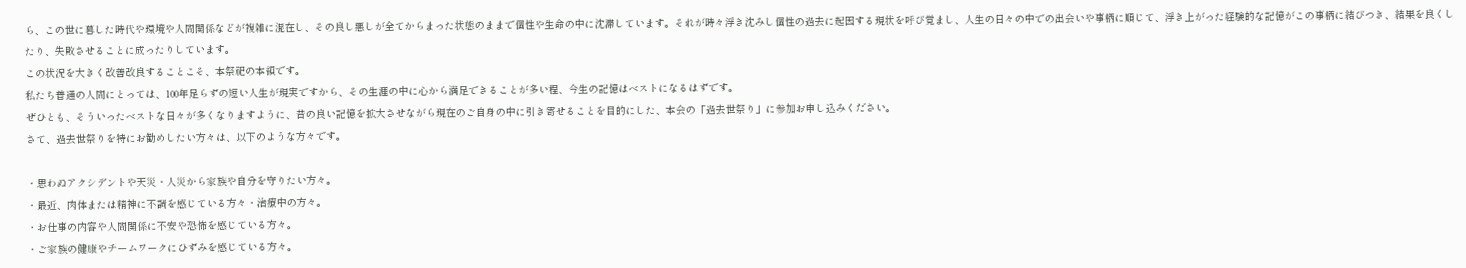ら、この世に暮した時代や環境や人間関係などが複雑に混在し、その良し悪しが全てからまった状態のままで個性や生命の中に沈滞しています。それが時々浮き沈みし個性の過去に起因する現状を呼び覚まし、人生の日々の中での出会いや事柄に順じて、浮き上がった経験的な記憶がこの事柄に結びつき、結果を良くしたり、失敗させることに成ったりしています。
この状況を大きく改善改良することこそ、本祭祀の本領です。
私たち普通の人間にとっては、100年足らずの短い人生が現実ですから、その生涯の中に心から満足できることが多い程、今生の記憶はベストになるはずです。
ぜひとも、そういったベストな日々が多くなりますように、昔の良い記憶を拡大させながら現在のご自身の中に引き寄せることを目的にした、本会の「過去世祭り」に参加お申し込みください。
さて、過去世祭りを特にお勧めしたい方々は、以下のような方々です。

・思わぬアクシデントや天災・人災から家族や自分を守りたい方々。
・最近、肉体または精神に不調を感じている方々・治療中の方々。
・お仕事の内容や人間関係に不安や恐怖を感じている方々。
・ご家族の健康やチームワークにひずみを感じている方々。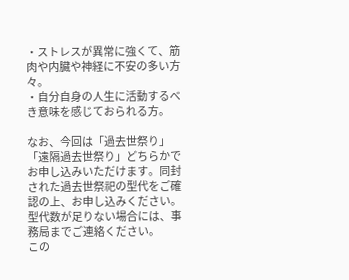・ストレスが異常に強くて、筋肉や内臓や神経に不安の多い方々。
・自分自身の人生に活動するべき意味を感じておられる方。

なお、今回は「過去世祭り」「遠隔過去世祭り」どちらかでお申し込みいただけます。同封された過去世祭祀の型代をご確認の上、お申し込みください。型代数が足りない場合には、事務局までご連絡ください。
この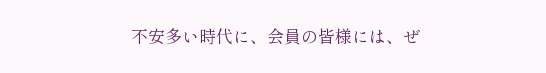不安多い時代に、会員の皆様には、ぜ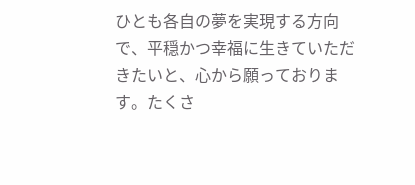ひとも各自の夢を実現する方向で、平穏かつ幸福に生きていただきたいと、心から願っております。たくさ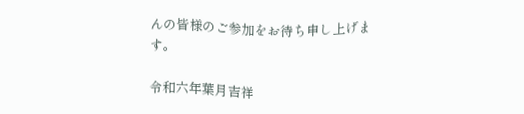んの皆様のご参加をお待ち申し上げます。

令和六年葉月吉祥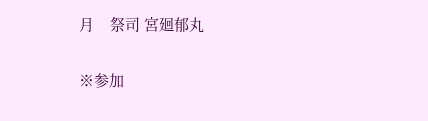月    祭司 宮廻郁丸

※参加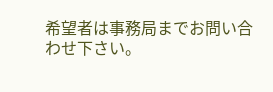希望者は事務局までお問い合わせ下さい。